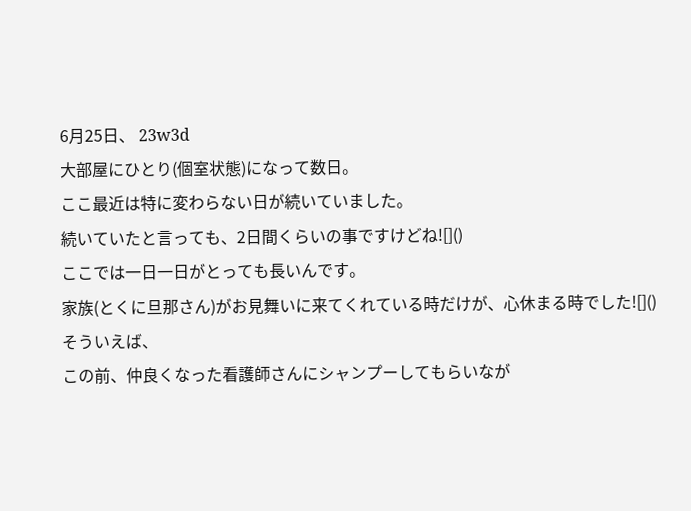6月25日、 23w3d
大部屋にひとり(個室状態)になって数日。
ここ最近は特に変わらない日が続いていました。
続いていたと言っても、2日間くらいの事ですけどね![]()
ここでは一日一日がとっても長いんです。
家族(とくに旦那さん)がお見舞いに来てくれている時だけが、心休まる時でした![]()
そういえば、
この前、仲良くなった看護師さんにシャンプーしてもらいなが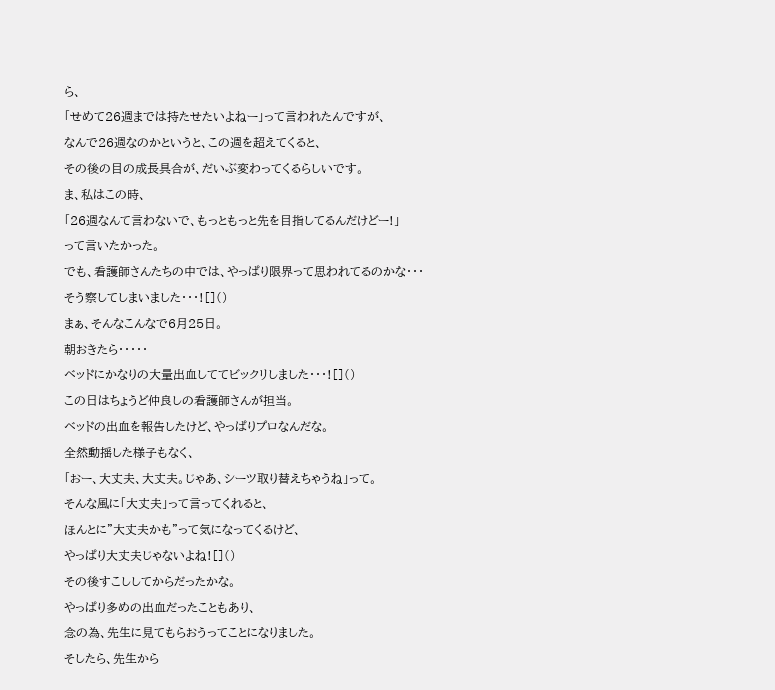ら、
「せめて26週までは持たせたいよねー」って言われたんですが、
なんで26週なのかというと、この週を超えてくると、
その後の目の成長具合が、だいぶ変わってくるらしいです。
ま、私はこの時、
「26週なんて言わないで、もっともっと先を目指してるんだけどー!」
って言いたかった。
でも、看護師さんたちの中では、やっぱり限界って思われてるのかな・・・
そう察してしまいました・・・![]()
まぁ、そんなこんなで6月25日。
朝おきたら・・・・・
ベッドにかなりの大量出血しててビックリしました・・・![]()
この日はちょうど仲良しの看護師さんが担当。
ベッドの出血を報告したけど、やっぱりプロなんだな。
全然動揺した様子もなく、
「おー、大丈夫、大丈夫。じゃあ、シーツ取り替えちゃうね」って。
そんな風に「大丈夫」って言ってくれると、
ほんとに”大丈夫かも”って気になってくるけど、
やっぱり大丈夫じゃないよね![]()
その後すこししてからだったかな。
やっぱり多めの出血だったこともあり、
念の為、先生に見てもらおうってことになりました。
そしたら、先生から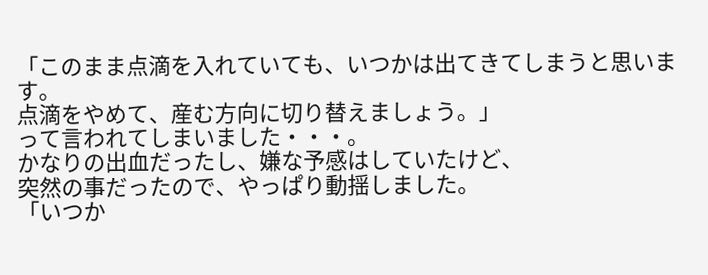「このまま点滴を入れていても、いつかは出てきてしまうと思います。
点滴をやめて、産む方向に切り替えましょう。」
って言われてしまいました・・・。
かなりの出血だったし、嫌な予感はしていたけど、
突然の事だったので、やっぱり動揺しました。
「いつか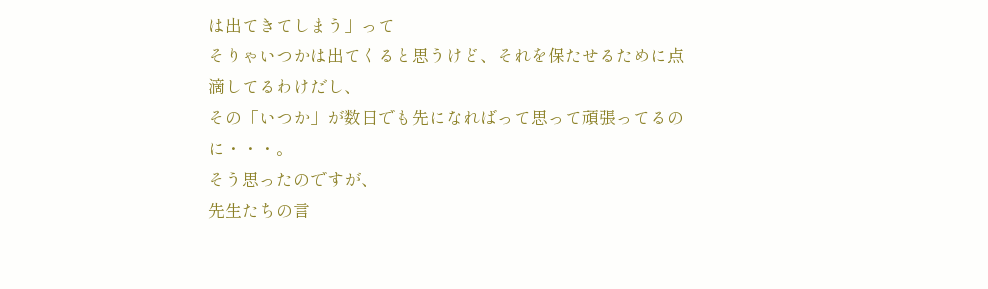は出てきてしまう」って
そりゃいつかは出てくると思うけど、それを保たせるために点滴してるわけだし、
その「いつか」が数日でも先になればって思って頑張ってるのに・・・。
そう思ったのですが、
先生たちの言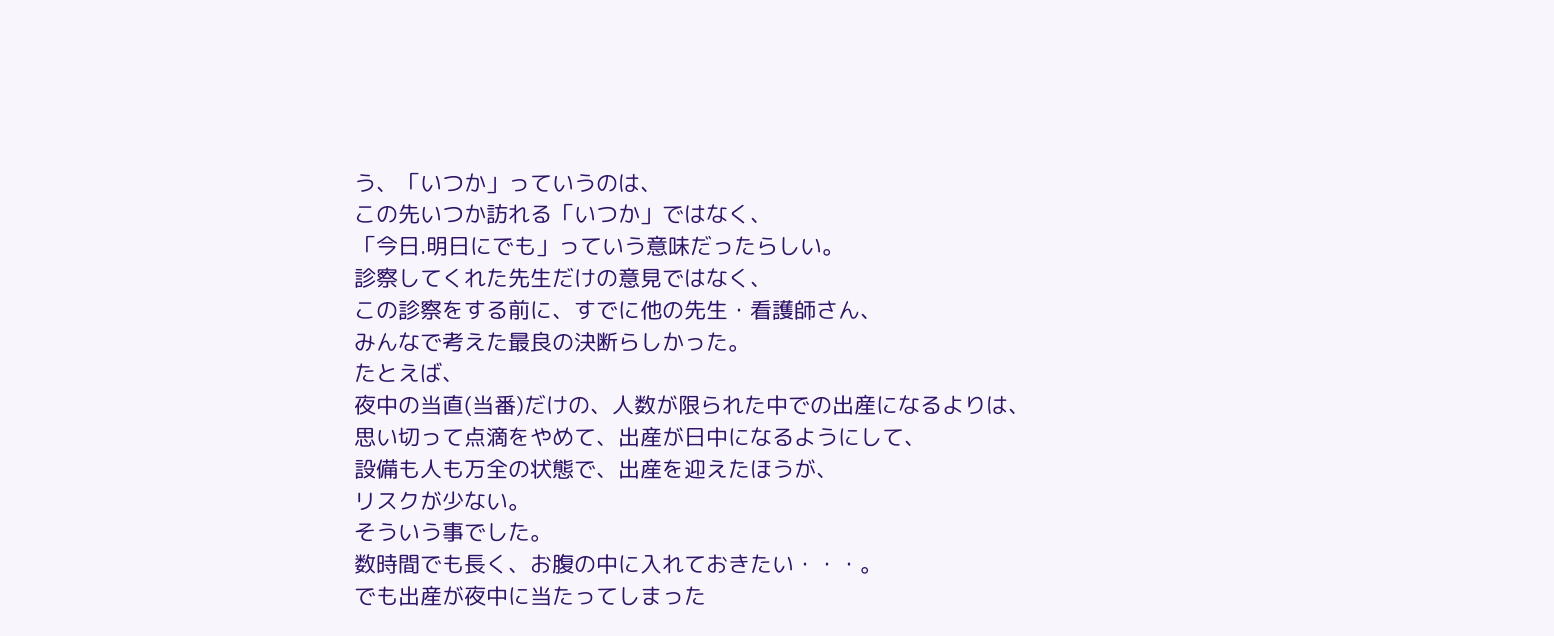う、「いつか」っていうのは、
この先いつか訪れる「いつか」ではなく、
「今日.明日にでも」っていう意味だったらしい。
診察してくれた先生だけの意見ではなく、
この診察をする前に、すでに他の先生・看護師さん、
みんなで考えた最良の決断らしかった。
たとえば、
夜中の当直(当番)だけの、人数が限られた中での出産になるよりは、
思い切って点滴をやめて、出産が日中になるようにして、
設備も人も万全の状態で、出産を迎えたほうが、
リスクが少ない。
そういう事でした。
数時間でも長く、お腹の中に入れておきたい・・・。
でも出産が夜中に当たってしまった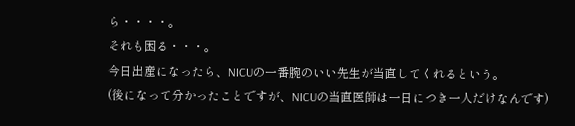ら・・・・。
それも困る・・・。
今日出産になったら、NICUの一番腕のいい先生が当直してくれるという。
(後になって分かったことですが、NICUの当直医師は一日につき一人だけなんです)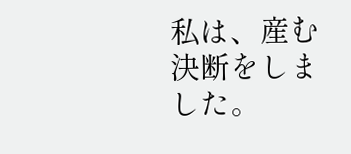私は、産む決断をしました。